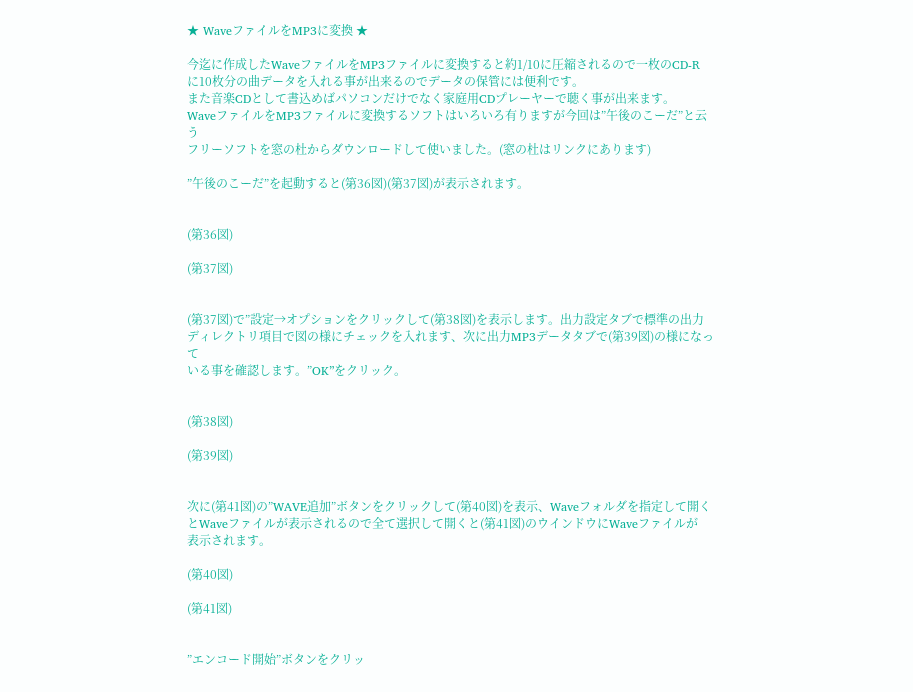★ WaveファイルをMP3に変換 ★

今迄に作成したWaveファイルをMP3ファイルに変換すると約1/10に圧縮されるので一枚のCD-R
に10枚分の曲データを入れる事が出来るのでデータの保管には便利です。
また音楽CDとして書込めばパソコンだけでなく家庭用CDプレーヤーで聴く事が出来ます。
WaveファイルをMP3ファイルに変換するソフトはいろいろ有りますが今回は”午後のこーだ”と云う
フリーソフトを窓の杜からダウンロードして使いました。(窓の杜はリンクにあります)

”午後のこーだ”を起動すると(第36図)(第37図)が表示されます。


(第36図)

(第37図)


(第37図)で”設定→オプションをクリックして(第38図)を表示します。出力設定タブで標準の出力
ディレクトリ項目で図の様にチェックを入れます、次に出力MP3データタブで(第39図)の様になって
いる事を確認します。”OK”をクリック。


(第38図)

(第39図)


次に(第41図)の”WAVE追加”ボタンをクリックして(第40図)を表示、Waveフォルダを指定して開く
とWaveファイルが表示されるので全て選択して開くと(第41図)のウインドウにWaveファイルが
表示されます。

(第40図)

(第41図)


”エンコード開始”ボタンをクリッ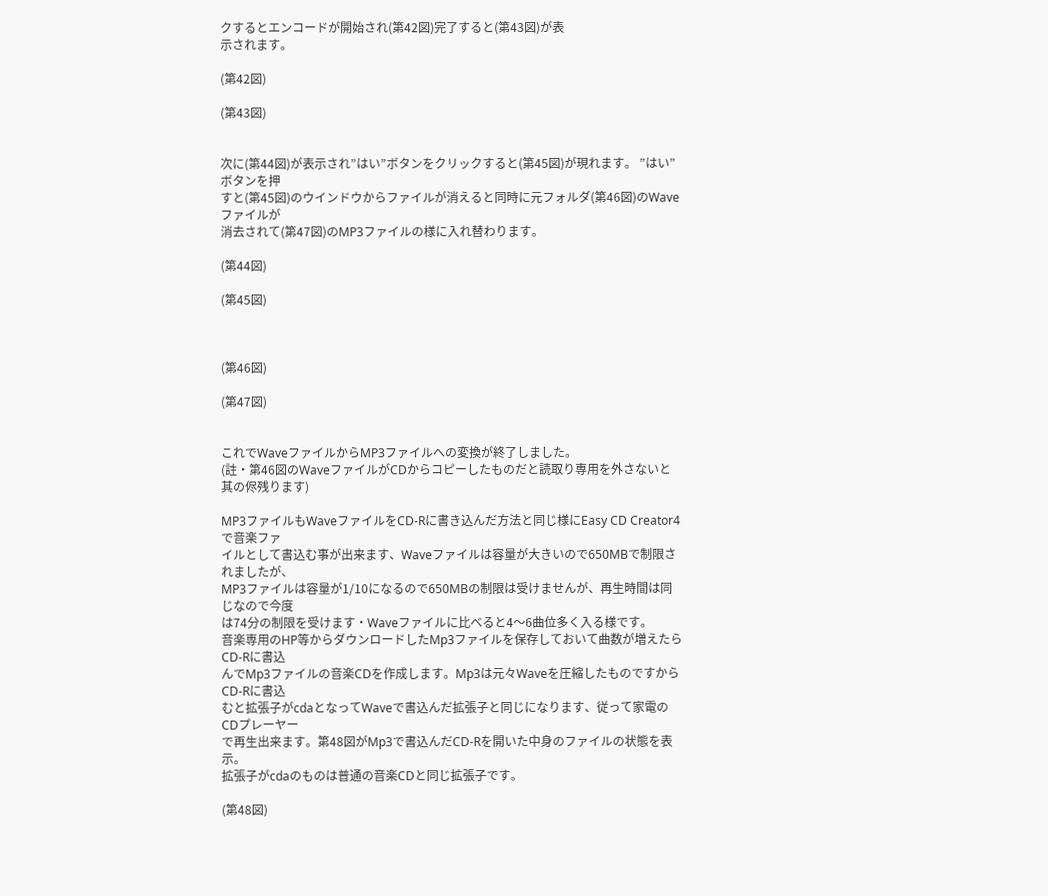クするとエンコードが開始され(第42図)完了すると(第43図)が表
示されます。

(第42図)

(第43図)


次に(第44図)が表示され”はい”ボタンをクリックすると(第45図)が現れます。 ”はい”ボタンを押
すと(第45図)のウインドウからファイルが消えると同時に元フォルダ(第46図)のWaveファイルが
消去されて(第47図)のMP3ファイルの様に入れ替わります。

(第44図)

(第45図)



(第46図)

(第47図)


これでWaveファイルからMP3ファイルへの変換が終了しました。
(註・第46図のWaveファイルがCDからコピーしたものだと読取り専用を外さないと其の侭残ります)

MP3ファイルもWaveファイルをCD-Rに書き込んだ方法と同じ様にEasy CD Creator4で音楽ファ
イルとして書込む事が出来ます、Waveファイルは容量が大きいので650MBで制限されましたが、
MP3ファイルは容量が1/10になるので650MBの制限は受けませんが、再生時間は同じなので今度
は74分の制限を受けます・Waveファイルに比べると4〜6曲位多く入る様です。
音楽専用のHP等からダウンロードしたMp3ファイルを保存しておいて曲数が増えたらCD-Rに書込
んでMp3ファイルの音楽CDを作成します。Mp3は元々Waveを圧縮したものですからCD-Rに書込
むと拡張子がcdaとなってWaveで書込んだ拡張子と同じになります、従って家電のCDプレーヤー
で再生出来ます。第48図がMp3で書込んだCD-Rを開いた中身のファイルの状態を表示。
拡張子がcdaのものは普通の音楽CDと同じ拡張子です。

(第48図)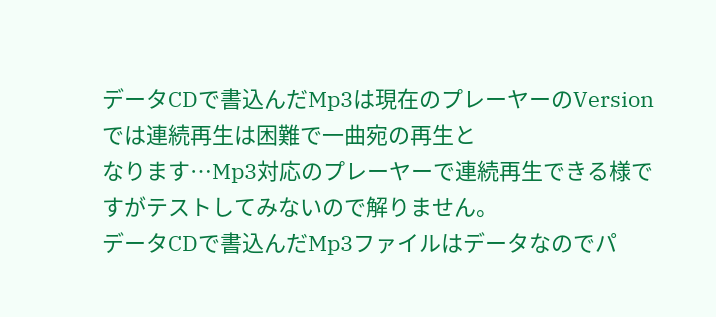データCDで書込んだMp3は現在のプレーヤーのVersionでは連続再生は困難で一曲宛の再生と
なります…Mp3対応のプレーヤーで連続再生できる様ですがテストしてみないので解りません。
データCDで書込んだMp3ファイルはデータなのでパ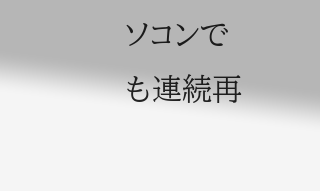ソコンでも連続再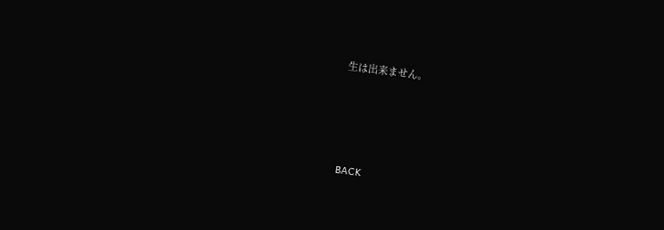生は出来ません。




BACK